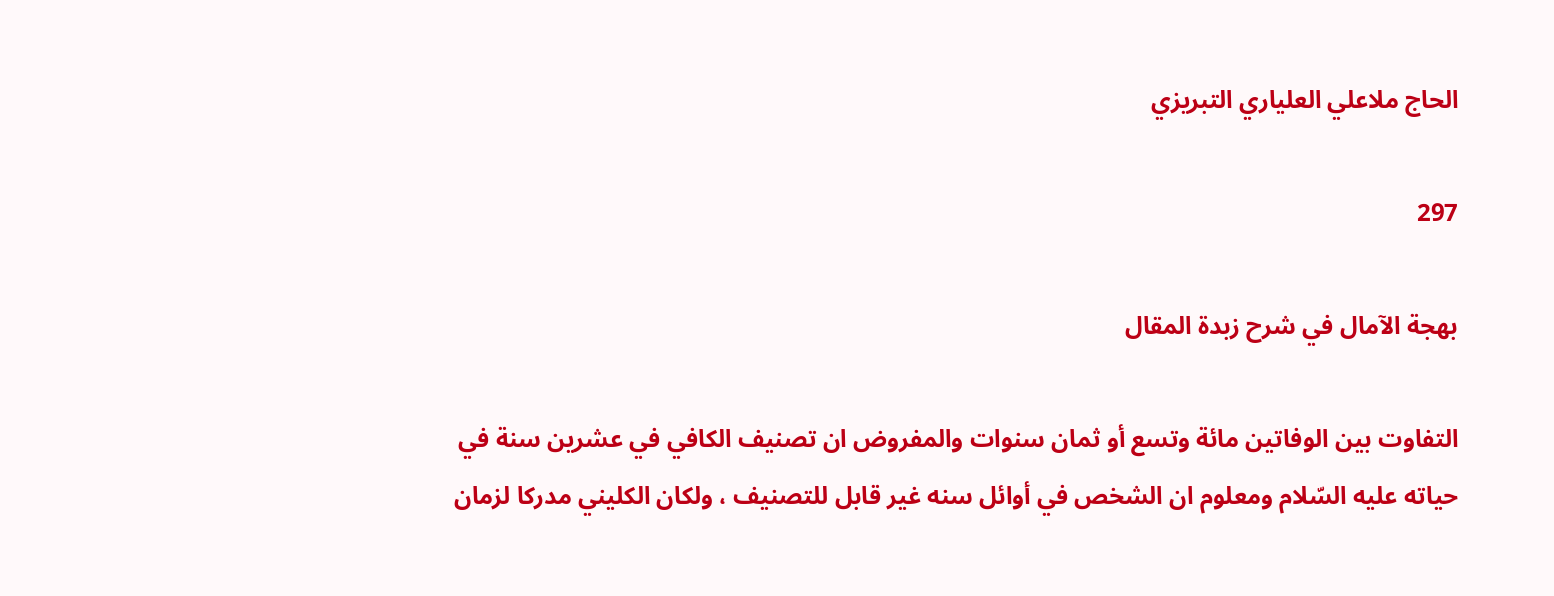الحاج ملاعلي العلياري التبريزي

297

بهجة الآمال في شرح زبدة المقال

التفاوت بين الوفاتين مائة وتسع أو ثمان سنوات والمفروض ان تصنيف الكافي في عشرين سنة في حياته عليه السّلام ومعلوم ان الشخص في أوائل سنه غير قابل للتصنيف ، ولكان الكليني مدركا لزمان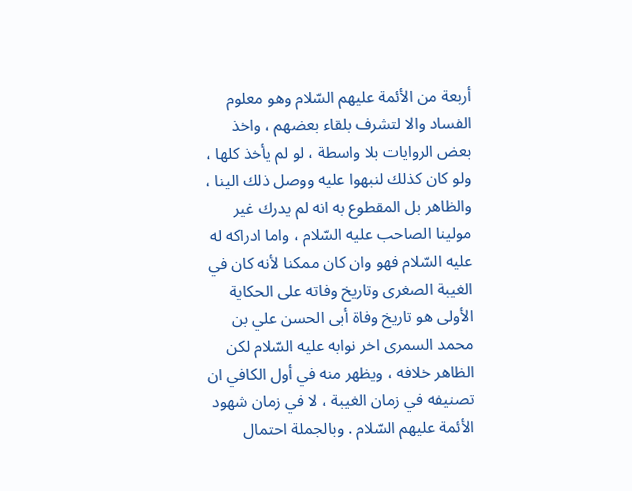أربعة من الأئمة عليهم السّلام وهو معلوم الفساد والا لتشرف بلقاء بعضهم ، واخذ بعض الروايات بلا واسطة ، لو لم يأخذ كلها ، ولو كان كذلك لنبهوا عليه ووصل ذلك الينا ، والظاهر بل المقطوع به انه لم يدرك غير مولينا الصاحب عليه السّلام ، واما ادراكه له عليه السّلام فهو وان كان ممكنا لأنه كان في الغيبة الصغرى وتاريخ وفاته على الحكاية الأولى هو تاريخ وفاة أبى الحسن علي بن محمد السمرى اخر نوابه عليه السّلام لكن الظاهر خلافه ، ويظهر منه في أول الكافي ان تصنيفه في زمان الغيبة ، لا في زمان شهود الأئمة عليهم السّلام . وبالجملة احتمال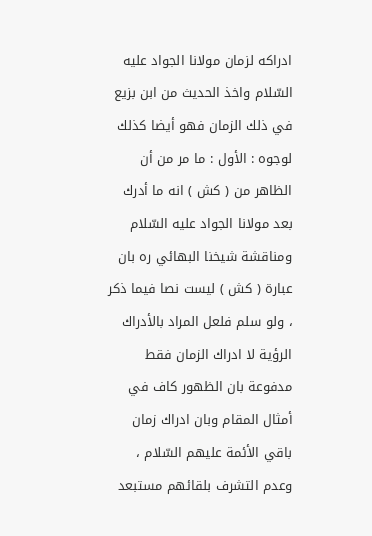ادراكه لزمان مولانا الجواد عليه السّلام واخذ الحديث من ابن بزيع في ذلك الزمان فهو أيضا كذلك لوجوه : الأول : ما مر من أن الظاهر من ( كش ) انه ما أدرك بعد مولانا الجواد عليه السّلام ومناقشة شيخنا البهائي ره بان عبارة ( كش ) ليست نصا فيما ذكر ، ولو سلم فلعل المراد بالأدراك الرؤية لا ادراك الزمان فقط مدفوعة بان الظهور كاف في أمثال المقام وبان ادراك زمان باقي الأئمة عليهم السّلام ، وعدم التشرف بلقائهم مستبعد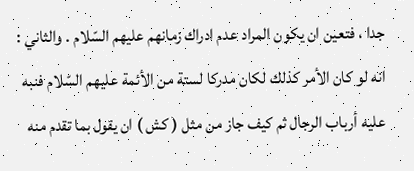جدا ، فتعين ان يكون المراد عدم ادراك زمانهم عليهم السّلام . والثاني : انه لو كان الأمر كذلك لكان مدركا لستة من الأئمة عليهم السّلام فنبه عليه أرباب الرجال ثم كيف جاز من مثل ( كش ) ان يقول بما تقدم منه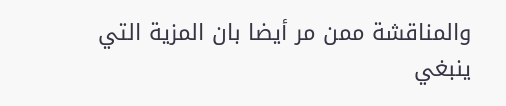والمناقشة ممن مر أيضا بان المزية التي ينبغي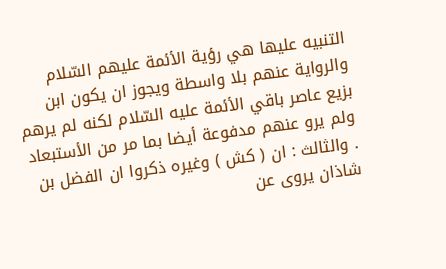التنبيه عليها هي رؤية الأئمة عليهم السّلام والرواية عنهم بلا واسطة ويجوز ان يكون ابن بزيع عاصر باقي الأئمة عليه السّلام لكنه لم يرهم ولم يرو عنهم مدفوعة أيضا بما مر من الأستبعاد . والثالث : ان ( كش ) وغيره ذكروا ان الفضل بن شاذان يروى عن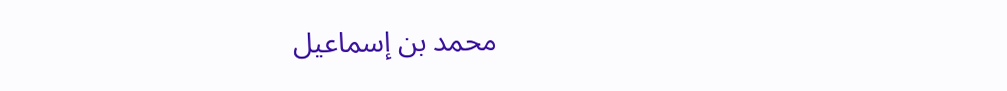محمد بن إسماعيل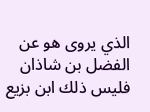الذي يروى هو عن الفضل بن شاذان فليس ذلك ابن بزيع